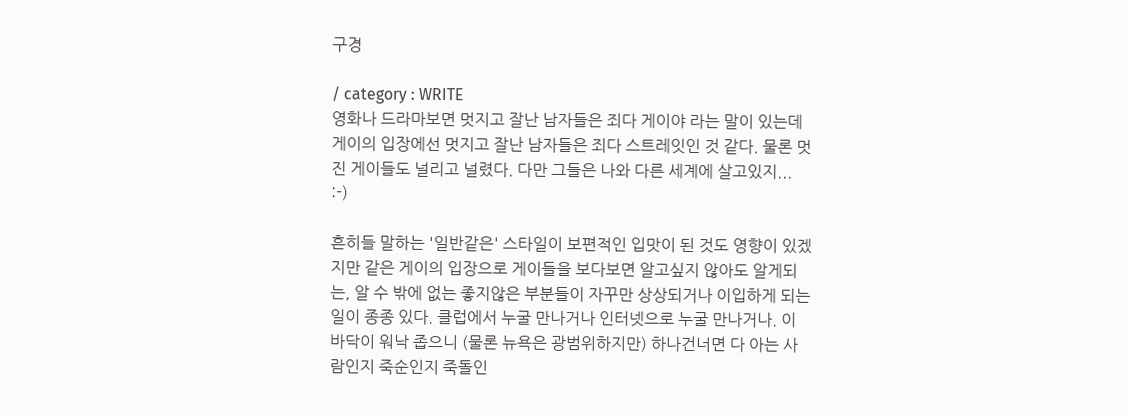구경

/ category : WRITE
영화나 드라마보면 멋지고 잘난 남자들은 죄다 게이야 라는 말이 있는데 게이의 입장에선 멋지고 잘난 남자들은 죄다 스트레잇인 것 같다. 물론 멋진 게이들도 널리고 널렸다. 다만 그들은 나와 다른 세계에 살고있지... :-)

흔히들 말하는 '일반같은' 스타일이 보편적인 입맛이 된 것도 영향이 있겠지만 같은 게이의 입장으로 게이들을 보다보면 알고싶지 않아도 알게되는, 알 수 밖에 없는 좋지않은 부분들이 자꾸만 상상되거나 이입하게 되는 일이 종종 있다. 클럽에서 누굴 만나거나 인터넷으로 누굴 만나거나. 이 바닥이 워낙 좁으니 (물론 뉴욕은 광범위하지만) 하나건너면 다 아는 사람인지 죽순인지 죽돌인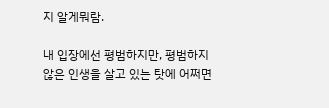지 알게뭐람.

내 입장에선 평범하지만, 평범하지 않은 인생을 살고 있는 탓에 어쩌면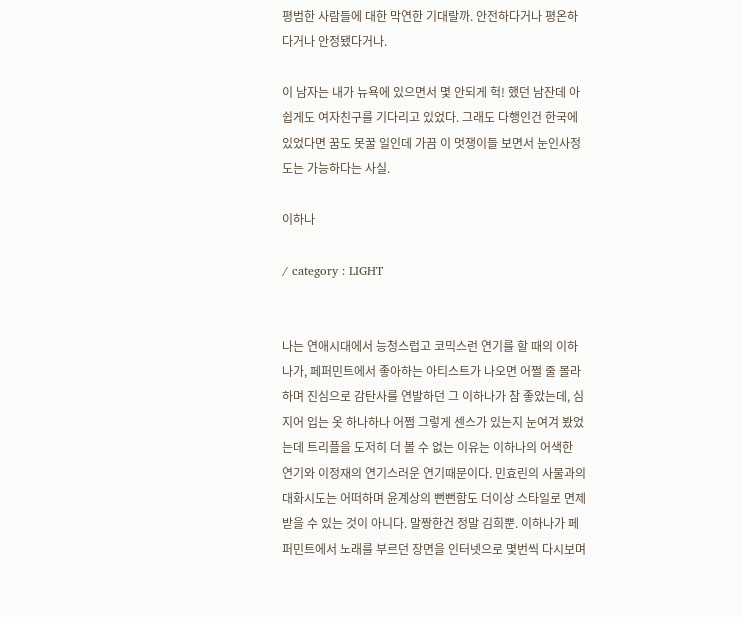평범한 사람들에 대한 막연한 기대랄까. 안전하다거나 평온하다거나 안정됐다거나.

이 남자는 내가 뉴욕에 있으면서 몇 안되게 헉! 했던 남잔데 아쉽게도 여자친구를 기다리고 있었다. 그래도 다행인건 한국에 있었다면 꿈도 못꿀 일인데 가끔 이 멋쟁이들 보면서 눈인사정도는 가능하다는 사실.

이하나

/ category : LIGHT


나는 연애시대에서 능청스럽고 코믹스런 연기를 할 때의 이하나가, 페퍼민트에서 좋아하는 아티스트가 나오면 어쩔 줄 몰라하며 진심으로 감탄사를 연발하던 그 이하나가 참 좋았는데, 심지어 입는 옷 하나하나 어쩜 그렇게 센스가 있는지 눈여겨 봤었는데 트리플을 도저히 더 볼 수 없는 이유는 이하나의 어색한 연기와 이정재의 연기스러운 연기때문이다. 민효린의 사물과의 대화시도는 어떠하며 윤계상의 뻔뻔함도 더이상 스타일로 면제받을 수 있는 것이 아니다. 말짱한건 정말 김희뿐. 이하나가 페퍼민트에서 노래를 부르던 장면을 인터넷으로 몇번씩 다시보며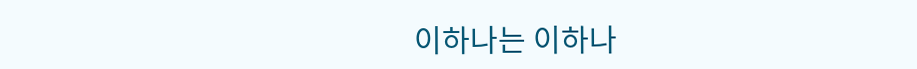이하나는 이하나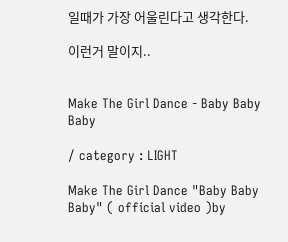일때가 가장 어울린다고 생각한다.

이런거 말이지..


Make The Girl Dance - Baby Baby Baby

/ category : LIGHT

Make The Girl Dance "Baby Baby Baby" ( official video )by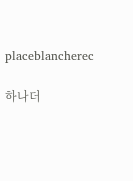placeblancherec

하나더